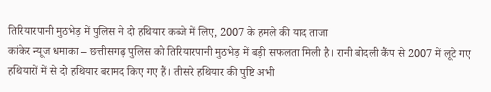तिरियारपानी मुठभेड़ में पुलिस ने दो हथियार कब्जे में लिए, 2007 के हमले की याद ताजा
कांकेर न्यूज धमाका – छत्तीसगढ़ पुलिस को तिरियारपानी मुठभेड़ में बड़ी सफलता मिली है। रानी बोदली कैंप से 2007 में लूटे गए हथियारों में से दो हथियार बरामद किए गए हैं। तीसरे हथियार की पुष्टि अभी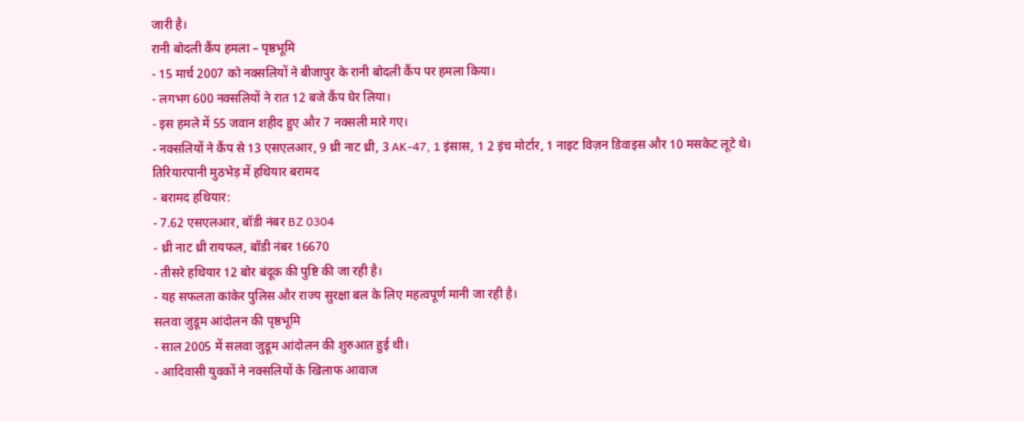जारी है।
रानी बोदली कैंप हमला – पृष्ठभूमि
- 15 मार्च 2007 को नक्सलियों ने बीजापुर के रानी बोदली कैंप पर हमला किया।
- लगभग 600 नक्सलियों ने रात 12 बजे कैंप घेर लिया।
- इस हमले में 55 जवान शहीद हुए और 7 नक्सली मारे गए।
- नक्सलियों ने कैंप से 13 एसएलआर, 9 थ्री नाट थ्री, 3 AK-47, 1 इंसास, 1 2 इंच मोर्टार, 1 नाइट विज़न डिवाइस और 10 मसकेट लूटे थे।
तिरियारपानी मुठभेड़ में हथियार बरामद
- बरामद हथियार:
- 7.62 एसएलआर, बॉडी नंबर BZ 0304
- थ्री नाट थ्री रायफल, बॉडी नंबर 16670
- तीसरे हथियार 12 बोर बंदूक की पुष्टि की जा रही है।
- यह सफलता कांकेर पुलिस और राज्य सुरक्षा बल के लिए महत्वपूर्ण मानी जा रही है।
सलवा जुडूम आंदोलन की पृष्ठभूमि
- साल 2005 में सलवा जुडूम आंदोलन की शुरुआत हुई थी।
- आदिवासी युवकों ने नक्सलियों के खिलाफ आवाज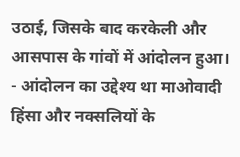उठाई, जिसके बाद करकेली और आसपास के गांवों में आंदोलन हुआ।
- आंदोलन का उद्देश्य था माओवादी हिंसा और नक्सलियों के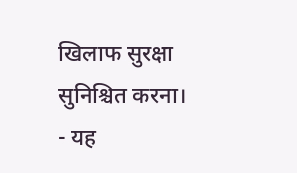खिलाफ सुरक्षा सुनिश्चित करना।
- यह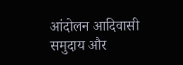आंदोलन आदिवासी समुदाय और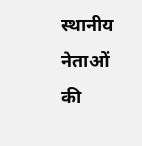स्थानीय नेताओं की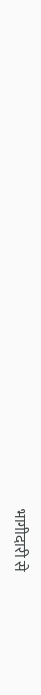भागीदारी से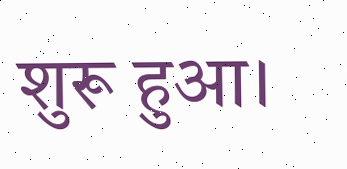शुरू हुआ।